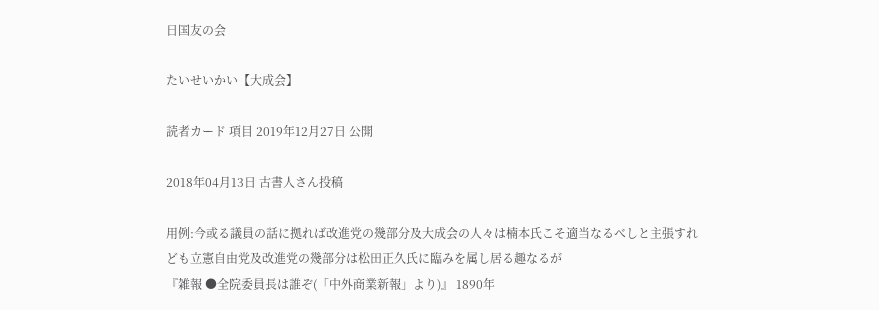日国友の会

たいせいかい【大成会】

読者カード 項目 2019年12月27日 公開

2018年04月13日 古書人さん投稿

用例:今或る議員の話に拠れば改進党の幾部分及大成会の人々は楠本氏こそ適当なるべしと主張すれども立憲自由党及改進党の幾部分は松田正久氏に臨みを属し居る趣なるが
『雑報 ●全院委員長は誰ぞ(「中外商業新報」より)』 1890年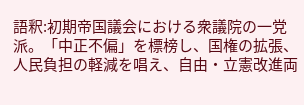語釈:初期帝国議会における衆議院の一党派。「中正不偏」を標榜し、国権の拡張、人民負担の軽減を唱え、自由・立憲改進両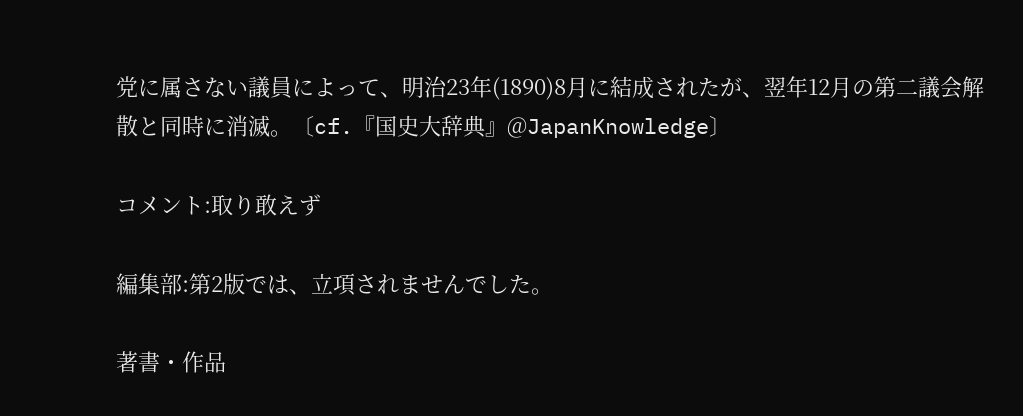党に属さない議員によって、明治23年(1890)8月に結成されたが、翌年12月の第二議会解散と同時に消滅。〔cf.『国史大辞典』@JapanKnowledge〕

コメント:取り敢えず

編集部:第2版では、立項されませんでした。

著書・作品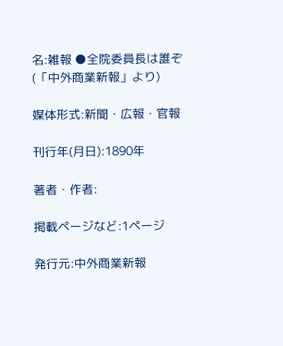名:雑報 ●全院委員長は誰ぞ(「中外商業新報」より)

媒体形式:新聞・広報・官報

刊行年(月日):1890年

著者・作者:

掲載ページなど:1ページ

発行元:中外商業新報